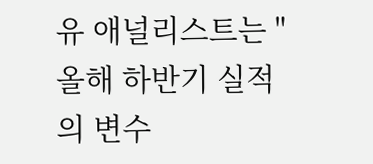유 애널리스트는 "올해 하반기 실적의 변수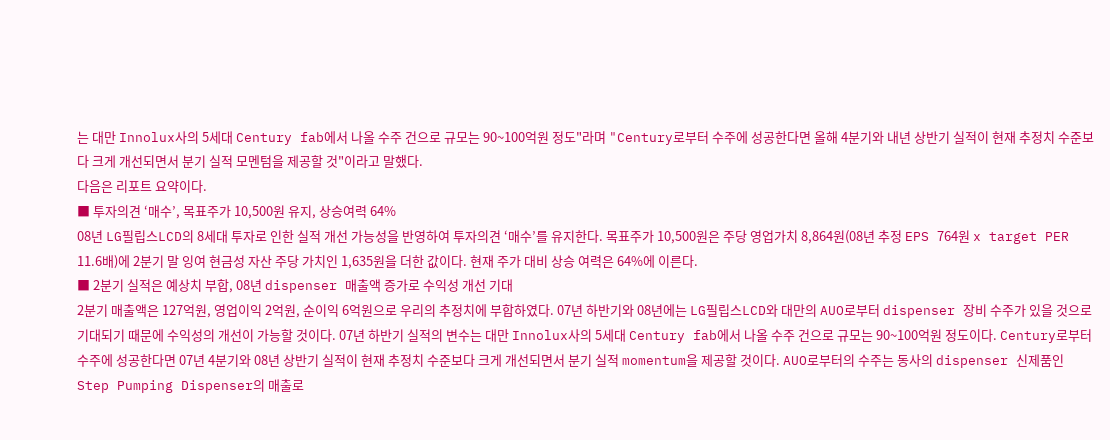는 대만 Innolux사의 5세대 Century fab에서 나올 수주 건으로 규모는 90~100억원 정도"라며 "Century로부터 수주에 성공한다면 올해 4분기와 내년 상반기 실적이 현재 추정치 수준보다 크게 개선되면서 분기 실적 모멘텀을 제공할 것"이라고 말했다.
다음은 리포트 요약이다.
■ 투자의견 ‘매수’, 목표주가 10,500원 유지, 상승여력 64%
08년 LG필립스LCD의 8세대 투자로 인한 실적 개선 가능성을 반영하여 투자의견 ‘매수’를 유지한다. 목표주가 10,500원은 주당 영업가치 8,864원(08년 추정 EPS 764원 x target PER 11.6배)에 2분기 말 잉여 현금성 자산 주당 가치인 1,635원을 더한 값이다. 현재 주가 대비 상승 여력은 64%에 이른다.
■ 2분기 실적은 예상치 부합, 08년 dispenser 매출액 증가로 수익성 개선 기대
2분기 매출액은 127억원, 영업이익 2억원, 순이익 6억원으로 우리의 추정치에 부합하였다. 07년 하반기와 08년에는 LG필립스LCD와 대만의 AUO로부터 dispenser 장비 수주가 있을 것으로 기대되기 때문에 수익성의 개선이 가능할 것이다. 07년 하반기 실적의 변수는 대만 Innolux사의 5세대 Century fab에서 나올 수주 건으로 규모는 90~100억원 정도이다. Century로부터 수주에 성공한다면 07년 4분기와 08년 상반기 실적이 현재 추정치 수준보다 크게 개선되면서 분기 실적 momentum을 제공할 것이다. AUO로부터의 수주는 동사의 dispenser 신제품인 Step Pumping Dispenser의 매출로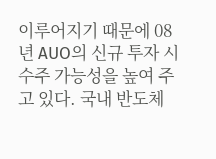이루어지기 때문에 08년 AUO의 신규 투자 시 수주 가능성을 높여 주고 있다. 국내 반도체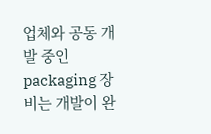업체와 공동 개발 중인 packaging 장비는 개발이 완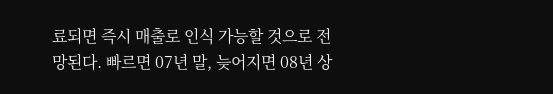료되면 즉시 매출로 인식 가능할 것으로 전망된다. 빠르면 07년 말, 늦어지면 08년 상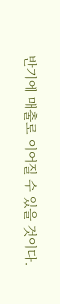반기에 매출로 이어질 수 있을 것이다.